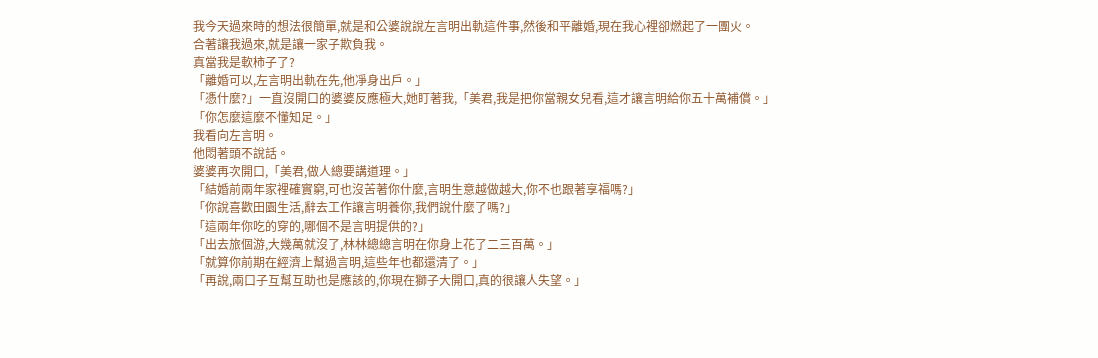我今天過來時的想法很簡單,就是和公婆說說左言明出軌這件事,然後和平離婚,現在我心裡卻燃起了一團火。
合著讓我過來,就是讓一家子欺負我。
真當我是軟柿子了?
「離婚可以,左言明出軌在先,他凈身出戶。」
「憑什麼?」一直沒開口的婆婆反應極大,她盯著我,「美君,我是把你當親女兒看,這才讓言明給你五十萬補償。」
「你怎麼這麼不懂知足。」
我看向左言明。
他悶著頭不說話。
婆婆再次開口,「美君,做人總要講道理。」
「結婚前兩年家裡確實窮,可也沒苦著你什麼,言明生意越做越大,你不也跟著享福嗎?」
「你說喜歡田園生活,辭去工作讓言明養你,我們說什麼了嗎?」
「這兩年你吃的穿的,哪個不是言明提供的?」
「出去旅個游,大幾萬就沒了,林林總總言明在你身上花了二三百萬。」
「就算你前期在經濟上幫過言明,這些年也都還清了。」
「再說,兩口子互幫互助也是應該的,你現在獅子大開口,真的很讓人失望。」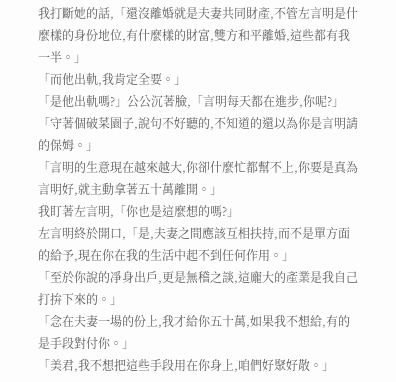我打斷她的話,「還沒離婚就是夫妻共同財產,不管左言明是什麼樣的身份地位,有什麼樣的財富,雙方和平離婚,這些都有我一半。」
「而他出軌,我肯定全要。」
「是他出軌嗎?」公公沉著臉,「言明每天都在進步,你呢?」
「守著個破菜園子,說句不好聽的,不知道的還以為你是言明請的保姆。」
「言明的生意現在越來越大,你卻什麼忙都幫不上,你要是真為言明好,就主動拿著五十萬離開。」
我盯著左言明,「你也是這麼想的嗎?」
左言明終於開口,「是,夫妻之間應該互相扶持,而不是單方面的給予,現在你在我的生活中起不到任何作用。」
「至於你說的凈身出戶,更是無稽之談,這龐大的產業是我自己打拚下來的。」
「念在夫妻一場的份上,我才給你五十萬,如果我不想給,有的是手段對付你。」
「美君,我不想把這些手段用在你身上,咱們好聚好散。」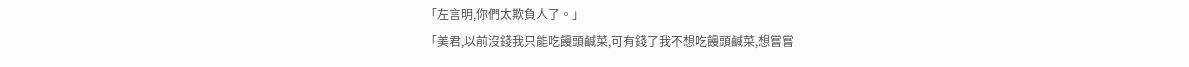「左言明,你們太欺負人了。」
「美君,以前沒錢我只能吃饅頭鹹菜,可有錢了我不想吃饅頭鹹菜,想嘗嘗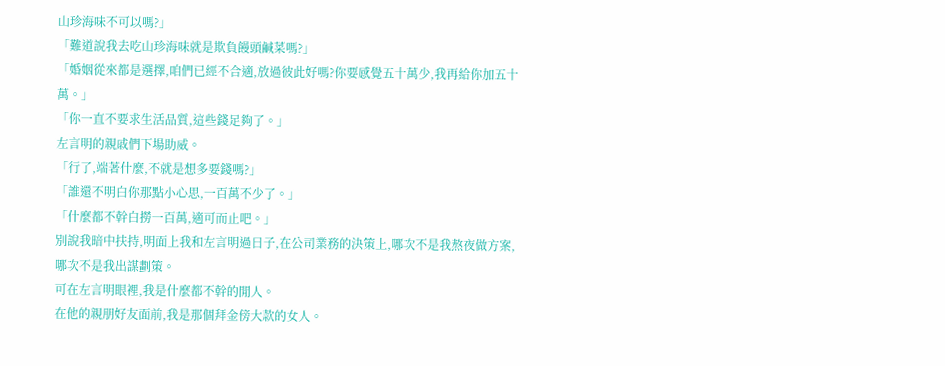山珍海味不可以嗎?」
「難道說我去吃山珍海味就是欺負饅頭鹹菜嗎?」
「婚姻從來都是選擇,咱們已經不合適,放過彼此好嗎?你要感覺五十萬少,我再給你加五十萬。」
「你一直不要求生活品質,這些錢足夠了。」
左言明的親戚們下場助威。
「行了,端著什麼,不就是想多要錢嗎?」
「誰還不明白你那點小心思,一百萬不少了。」
「什麼都不幹白撈一百萬,適可而止吧。」
別說我暗中扶持,明面上我和左言明過日子,在公司業務的決策上,哪次不是我熬夜做方案,哪次不是我出謀劃策。
可在左言明眼裡,我是什麼都不幹的閒人。
在他的親朋好友面前,我是那個拜金傍大款的女人。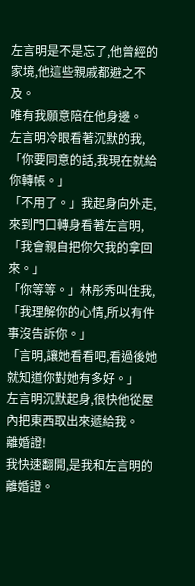左言明是不是忘了,他曾經的家境,他這些親戚都避之不及。
唯有我願意陪在他身邊。
左言明冷眼看著沉默的我,「你要同意的話,我現在就給你轉帳。」
「不用了。」我起身向外走,來到門口轉身看著左言明,「我會親自把你欠我的拿回來。」
「你等等。」林彤秀叫住我,「我理解你的心情,所以有件事沒告訴你。」
「言明,讓她看看吧,看過後她就知道你對她有多好。」
左言明沉默起身,很快他從屋內把東西取出來遞給我。
離婚證!
我快速翻開,是我和左言明的離婚證。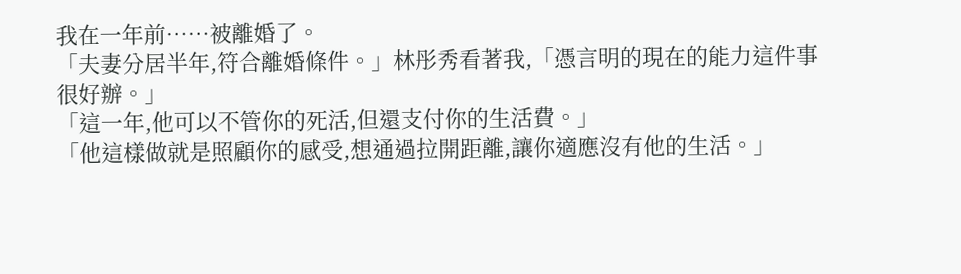我在一年前……被離婚了。
「夫妻分居半年,符合離婚條件。」林彤秀看著我,「憑言明的現在的能力這件事很好辦。」
「這一年,他可以不管你的死活,但還支付你的生活費。」
「他這樣做就是照顧你的感受,想通過拉開距離,讓你適應沒有他的生活。」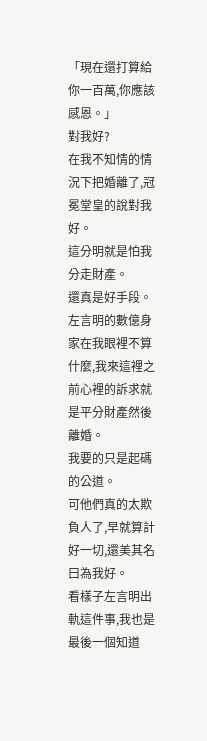「現在還打算給你一百萬,你應該感恩。」
對我好?
在我不知情的情況下把婚離了,冠冕堂皇的說對我好。
這分明就是怕我分走財產。
還真是好手段。
左言明的數億身家在我眼裡不算什麼,我來這裡之前心裡的訴求就是平分財產然後離婚。
我要的只是起碼的公道。
可他們真的太欺負人了,早就算計好一切,還美其名曰為我好。
看樣子左言明出軌這件事,我也是最後一個知道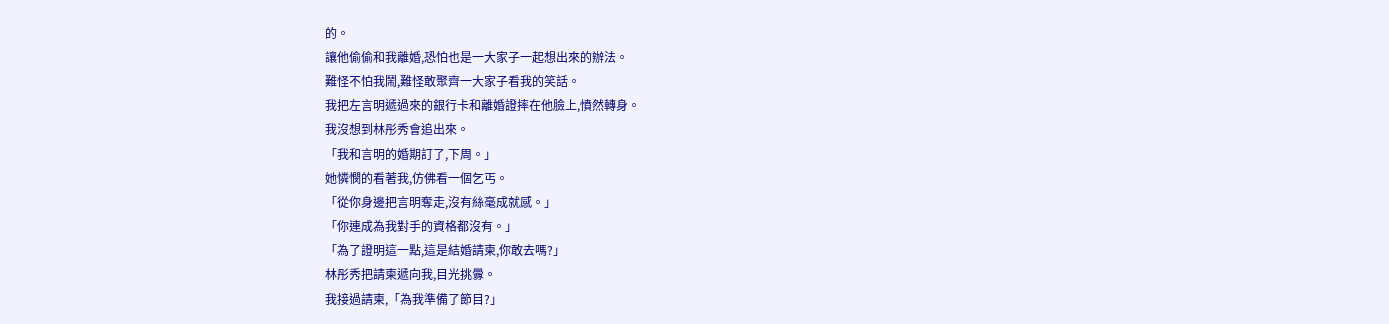的。
讓他偷偷和我離婚,恐怕也是一大家子一起想出來的辦法。
難怪不怕我鬧,難怪敢聚齊一大家子看我的笑話。
我把左言明遞過來的銀行卡和離婚證摔在他臉上,憤然轉身。
我沒想到林彤秀會追出來。
「我和言明的婚期訂了,下周。」
她憐憫的看著我,仿佛看一個乞丐。
「從你身邊把言明奪走,沒有絲毫成就感。」
「你連成為我對手的資格都沒有。」
「為了證明這一點,這是結婚請柬,你敢去嗎?」
林彤秀把請柬遞向我,目光挑釁。
我接過請柬,「為我準備了節目?」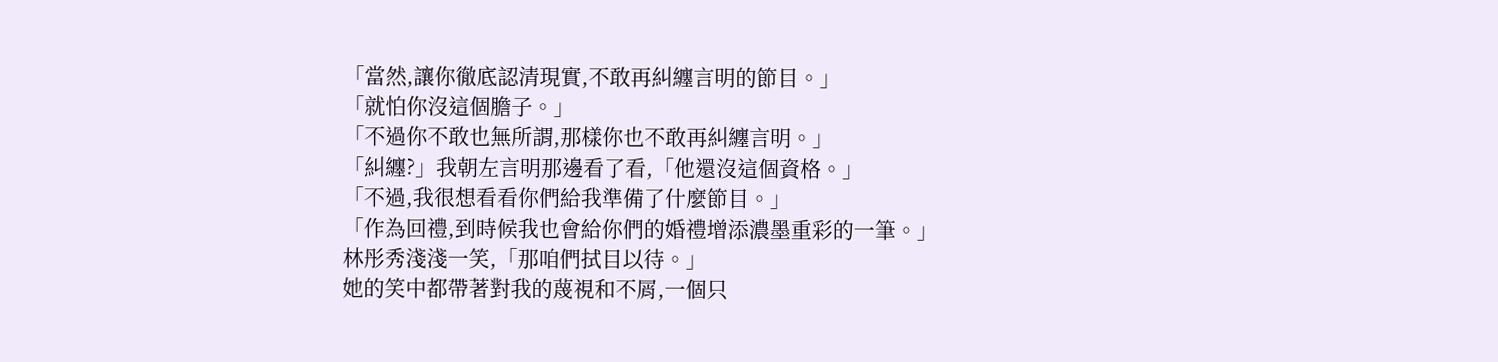「當然,讓你徹底認清現實,不敢再糾纏言明的節目。」
「就怕你沒這個膽子。」
「不過你不敢也無所謂,那樣你也不敢再糾纏言明。」
「糾纏?」我朝左言明那邊看了看,「他還沒這個資格。」
「不過,我很想看看你們給我準備了什麼節目。」
「作為回禮,到時候我也會給你們的婚禮增添濃墨重彩的一筆。」
林彤秀淺淺一笑,「那咱們拭目以待。」
她的笑中都帶著對我的蔑視和不屑,一個只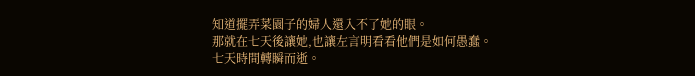知道擺弄菜園子的婦人還入不了她的眼。
那就在七天後讓她,也讓左言明看看他們是如何愚蠢。
七天時間轉瞬而逝。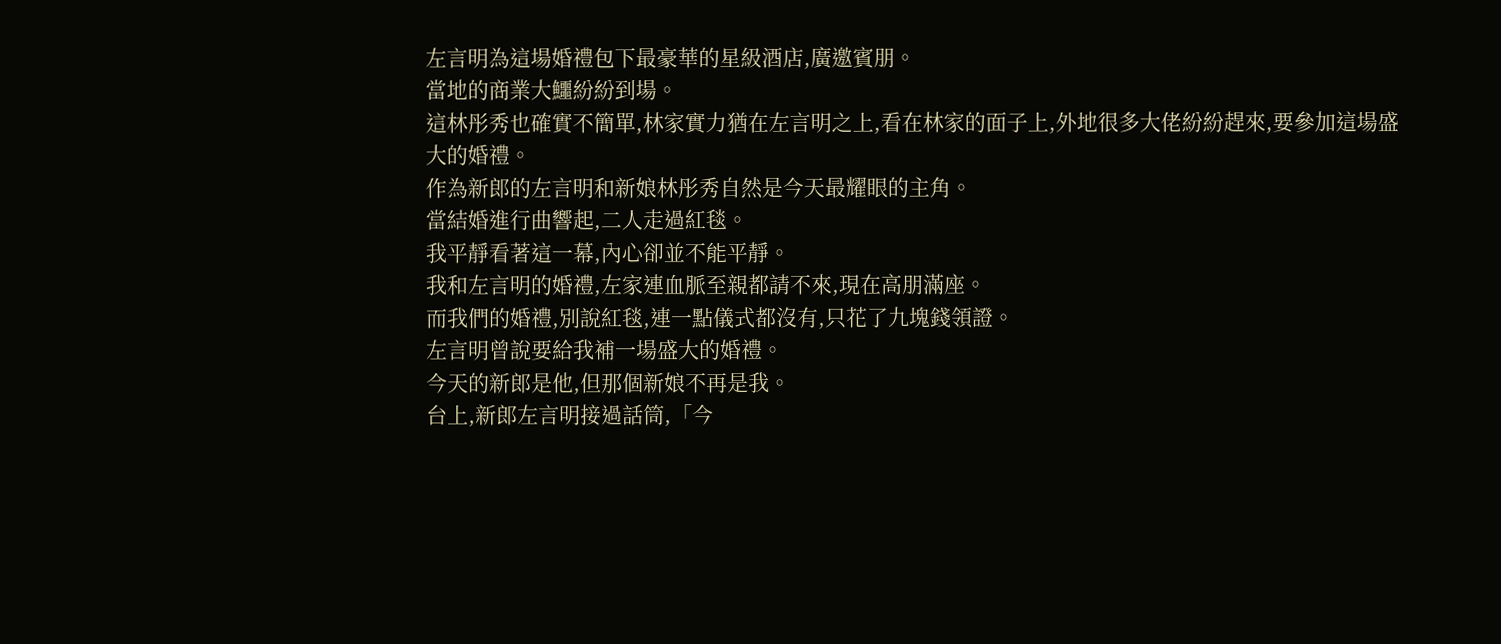左言明為這場婚禮包下最豪華的星級酒店,廣邀賓朋。
當地的商業大鱷紛紛到場。
這林彤秀也確實不簡單,林家實力猶在左言明之上,看在林家的面子上,外地很多大佬紛紛趕來,要參加這場盛大的婚禮。
作為新郎的左言明和新娘林彤秀自然是今天最耀眼的主角。
當結婚進行曲響起,二人走過紅毯。
我平靜看著這一幕,內心卻並不能平靜。
我和左言明的婚禮,左家連血脈至親都請不來,現在高朋滿座。
而我們的婚禮,別說紅毯,連一點儀式都沒有,只花了九塊錢領證。
左言明曾說要給我補一場盛大的婚禮。
今天的新郎是他,但那個新娘不再是我。
台上,新郎左言明接過話筒,「今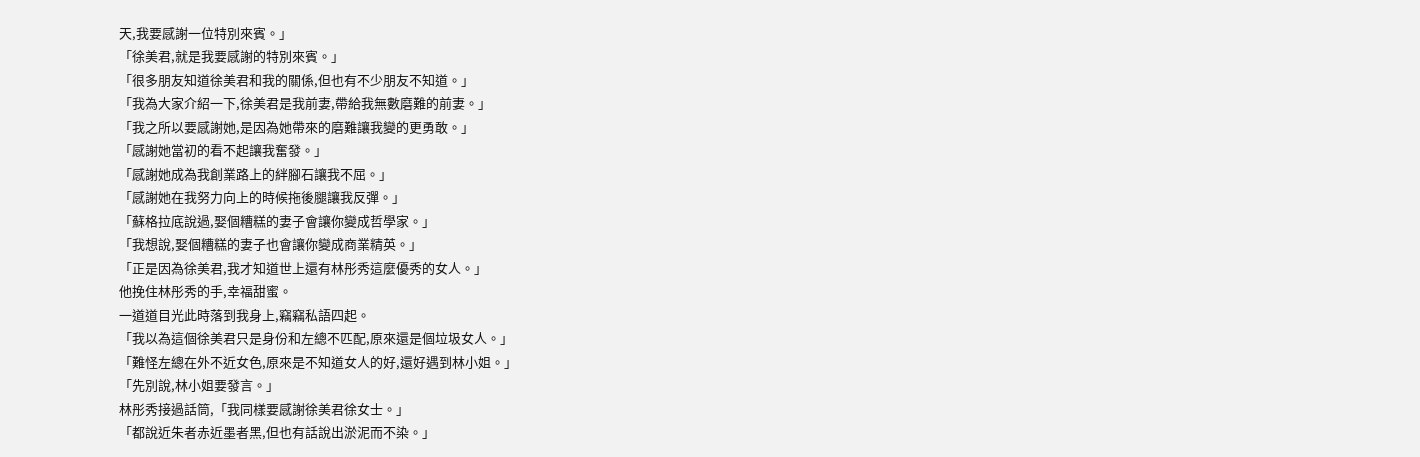天,我要感謝一位特別來賓。」
「徐美君,就是我要感謝的特別來賓。」
「很多朋友知道徐美君和我的關係,但也有不少朋友不知道。」
「我為大家介紹一下,徐美君是我前妻,帶給我無數磨難的前妻。」
「我之所以要感謝她,是因為她帶來的磨難讓我變的更勇敢。」
「感謝她當初的看不起讓我奮發。」
「感謝她成為我創業路上的絆腳石讓我不屈。」
「感謝她在我努力向上的時候拖後腿讓我反彈。」
「蘇格拉底說過,娶個糟糕的妻子會讓你變成哲學家。」
「我想說,娶個糟糕的妻子也會讓你變成商業精英。」
「正是因為徐美君,我才知道世上還有林彤秀這麼優秀的女人。」
他挽住林彤秀的手,幸福甜蜜。
一道道目光此時落到我身上,竊竊私語四起。
「我以為這個徐美君只是身份和左總不匹配,原來還是個垃圾女人。」
「難怪左總在外不近女色,原來是不知道女人的好,還好遇到林小姐。」
「先別說,林小姐要發言。」
林彤秀接過話筒,「我同樣要感謝徐美君徐女士。」
「都說近朱者赤近墨者黑,但也有話說出淤泥而不染。」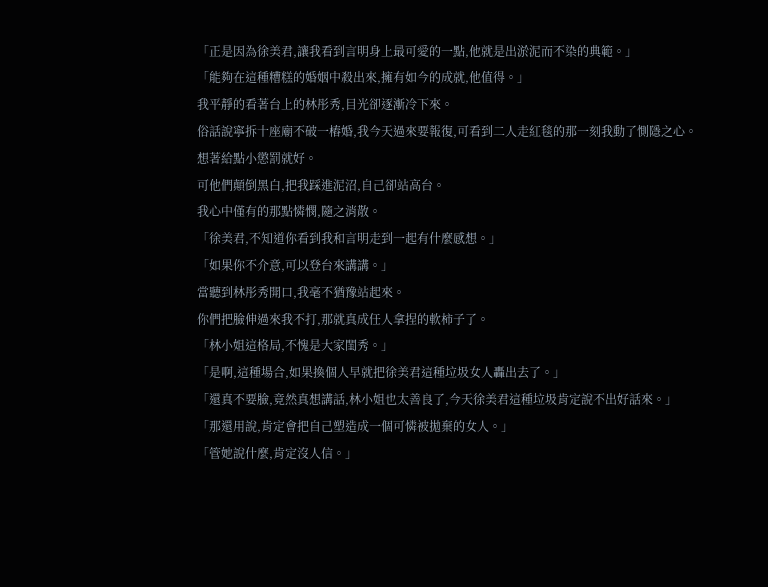「正是因為徐美君,讓我看到言明身上最可愛的一點,他就是出淤泥而不染的典範。」
「能夠在這種糟糕的婚姻中殺出來,擁有如今的成就,他值得。」
我平靜的看著台上的林彤秀,目光卻逐漸冷下來。
俗話說寧拆十座廟不破一樁婚,我今天過來要報復,可看到二人走紅毯的那一刻我動了惻隱之心。
想著給點小懲罰就好。
可他們顛倒黑白,把我踩進泥沼,自己卻站高台。
我心中僅有的那點憐憫,隨之消散。
「徐美君,不知道你看到我和言明走到一起有什麼感想。」
「如果你不介意,可以登台來講講。」
當聽到林彤秀開口,我毫不猶豫站起來。
你們把臉伸過來我不打,那就真成任人拿捏的軟柿子了。
「林小姐這格局,不愧是大家閨秀。」
「是啊,這種場合,如果換個人早就把徐美君這種垃圾女人轟出去了。」
「還真不要臉,竟然真想講話,林小姐也太善良了,今天徐美君這種垃圾肯定說不出好話來。」
「那還用說,肯定會把自己塑造成一個可憐被拋棄的女人。」
「管她說什麼,肯定沒人信。」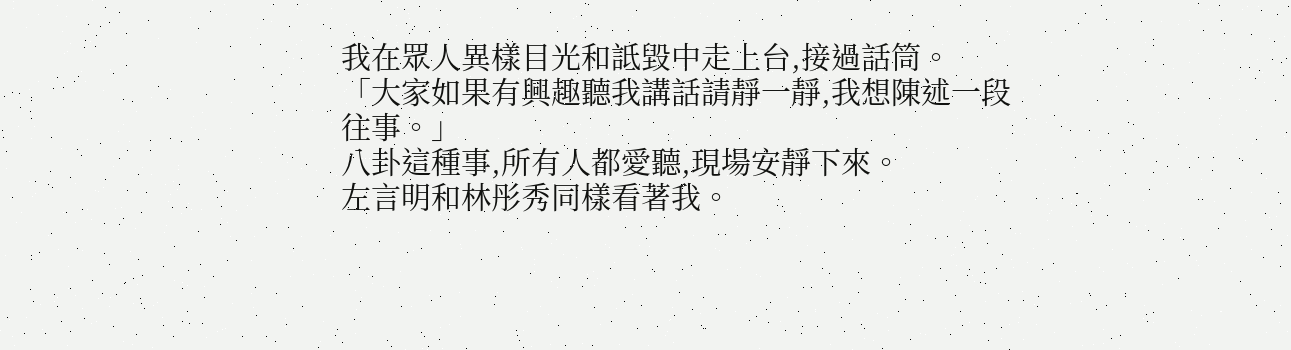我在眾人異樣目光和詆毀中走上台,接過話筒。
「大家如果有興趣聽我講話請靜一靜,我想陳述一段往事。」
八卦這種事,所有人都愛聽,現場安靜下來。
左言明和林彤秀同樣看著我。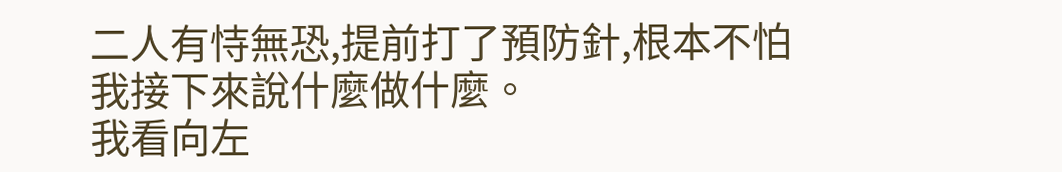二人有恃無恐,提前打了預防針,根本不怕我接下來說什麼做什麼。
我看向左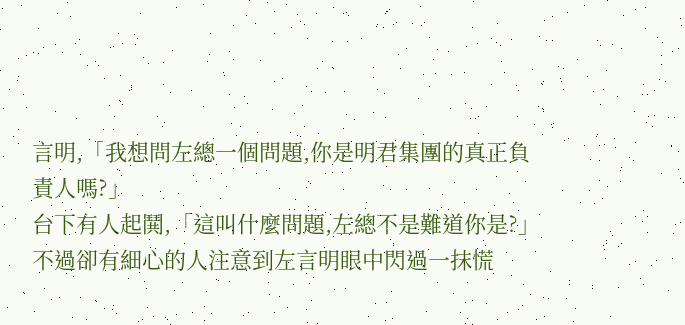言明,「我想問左總一個問題,你是明君集團的真正負責人嗎?」
台下有人起鬨,「這叫什麼問題,左總不是難道你是?」
不過卻有細心的人注意到左言明眼中閃過一抹慌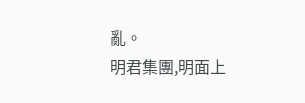亂。
明君集團,明面上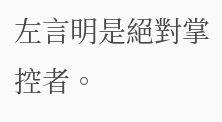左言明是絕對掌控者。